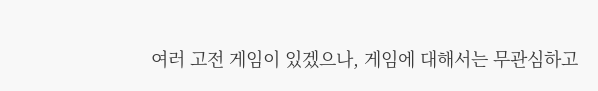여러 고전 게임이 있겠으나, 게임에 대해서는 무관심하고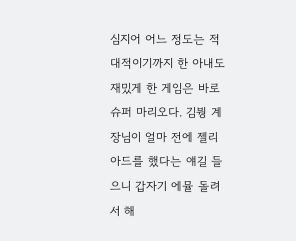심지어 어느 정도는 적대적이기까지 한 아내도 재밌게 한 게임은 바로 슈퍼 마리오다. 김붱 계장님이 얼마 전에 젤리아드를 했다는 얘길 들으니 갑자기 에뮬 돌려서 해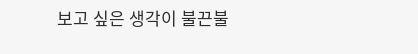보고 싶은 생각이 불끈불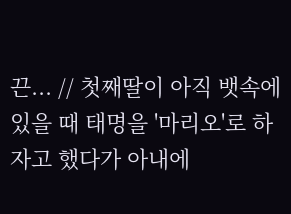끈... // 첫째딸이 아직 뱃속에 있을 때 태명을 '마리오'로 하자고 했다가 아내에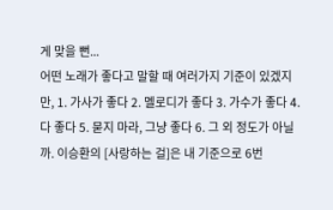게 맞을 뻔...
어떤 노래가 좋다고 말할 때 여러가지 기준이 있겠지만, 1. 가사가 좋다 2. 멜로디가 좋다 3. 가수가 좋다 4. 다 좋다 5. 묻지 마라, 그냥 좋다 6. 그 외 정도가 아닐까. 이승환의 [사랑하는 걸]은 내 기준으로 6번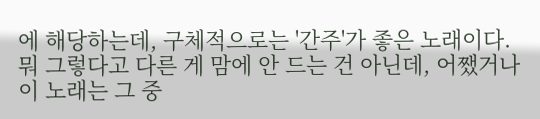에 해당하는데, 구체적으로는 '간주'가 좋은 노래이다. 뭐 그렇다고 다른 게 맘에 안 드는 건 아닌데, 어쨌거나 이 노래는 그 중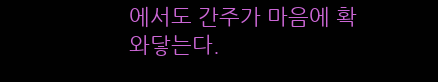에서도 간주가 마음에 확 와닿는다.